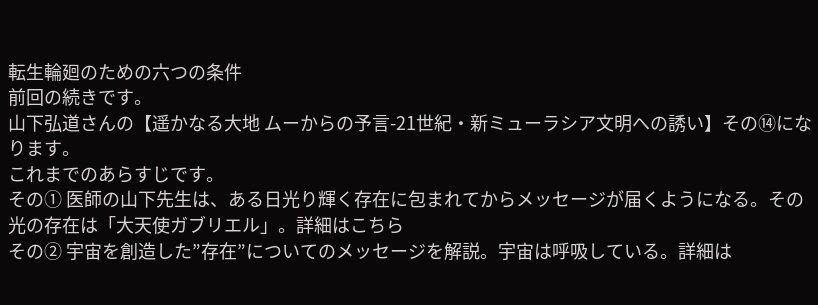転生輪廻のための六つの条件
前回の続きです。
山下弘道さんの【遥かなる大地 ムーからの予言-21世紀・新ミューラシア文明への誘い】その⑭になります。
これまでのあらすじです。
その① 医師の山下先生は、ある日光り輝く存在に包まれてからメッセージが届くようになる。その光の存在は「大天使ガブリエル」。詳細はこちら
その② 宇宙を創造した”存在”についてのメッセージを解説。宇宙は呼吸している。詳細は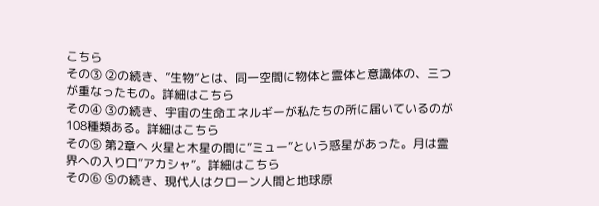こちら
その③ ②の続き、”生物”とは、同一空間に物体と霊体と意識体の、三つが重なったもの。詳細はこちら
その④ ③の続き、宇宙の生命エネルギーが私たちの所に届いているのが108種類ある。詳細はこちら
その⑤ 第2章へ 火星と木星の間に”ミュー”という惑星があった。月は霊界への入り口”アカシャ”。詳細はこちら
その⑥ ⑤の続き、現代人はクローン人間と地球原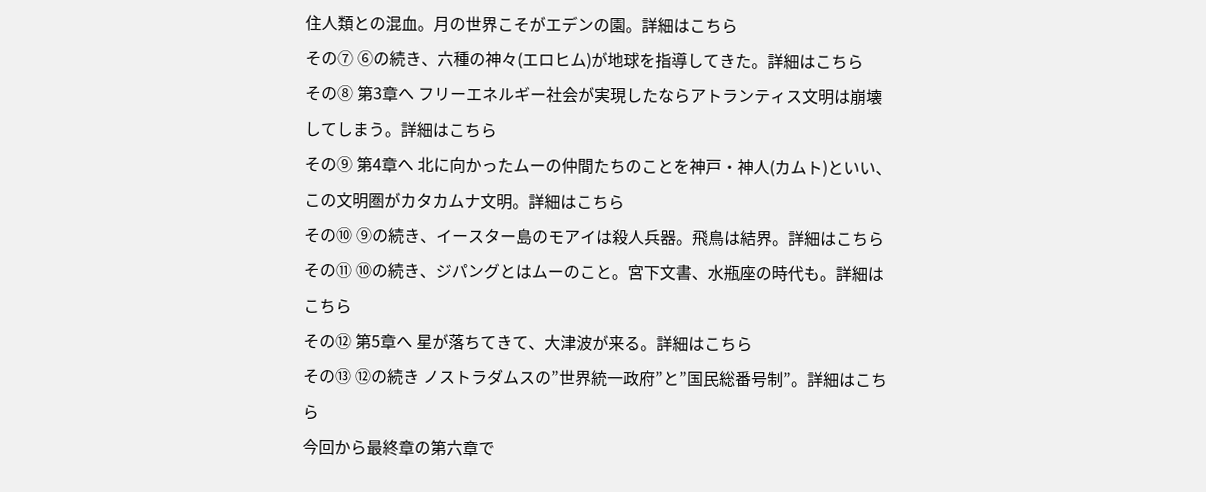住人類との混血。月の世界こそがエデンの園。詳細はこちら
その⑦ ⑥の続き、六種の神々(エロヒム)が地球を指導してきた。詳細はこちら
その⑧ 第3章へ フリーエネルギー社会が実現したならアトランティス文明は崩壊してしまう。詳細はこちら
その⑨ 第4章へ 北に向かったムーの仲間たちのことを神戸・神人(カムト)といい、この文明圏がカタカムナ文明。詳細はこちら
その⑩ ⑨の続き、イースター島のモアイは殺人兵器。飛鳥は結界。詳細はこちら
その⑪ ⑩の続き、ジパングとはムーのこと。宮下文書、水瓶座の時代も。詳細はこちら
その⑫ 第5章へ 星が落ちてきて、大津波が来る。詳細はこちら
その⑬ ⑫の続き ノストラダムスの”世界統一政府”と”国民総番号制”。詳細はこちら
今回から最終章の第六章で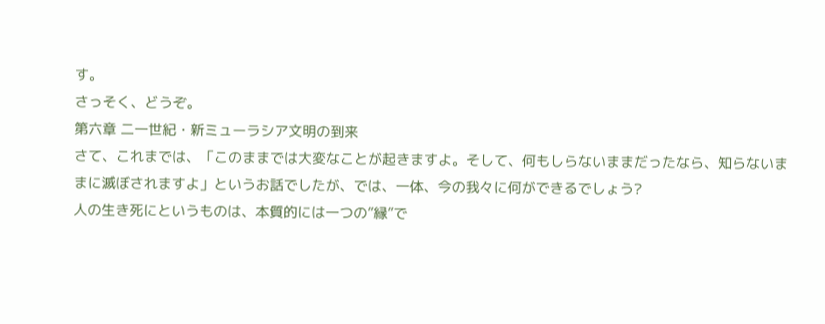す。
さっそく、どうぞ。
第六章 二一世紀・新ミューラシア文明の到来
さて、これまでは、「このままでは大変なことが起きますよ。そして、何もしらないままだったなら、知らないままに滅ぼされますよ」というお話でしたが、では、一体、今の我々に何ができるでしょう?
人の生き死にというものは、本質的には一つの”縁”で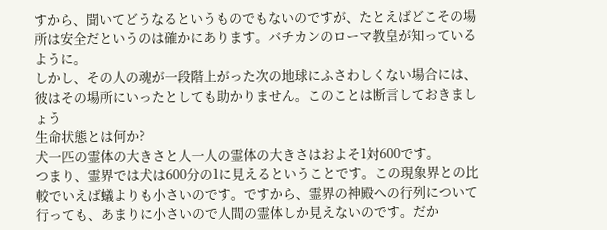すから、聞いてどうなるというものでもないのですが、たとえばどこその場所は安全だというのは確かにあります。バチカンのローマ教皇が知っているように。
しかし、その人の魂が一段階上がった次の地球にふさわしくない場合には、彼はその場所にいったとしても助かりません。このことは断言しておきましょう
生命状態とは何か?
犬一匹の霊体の大きさと人一人の霊体の大きさはおよそ1対600です。
つまり、霊界では犬は600分の1に見えるということです。この現象界との比較でいえば蟻よりも小さいのです。ですから、霊界の神殿への行列について行っても、あまりに小さいので人間の霊体しか見えないのです。だか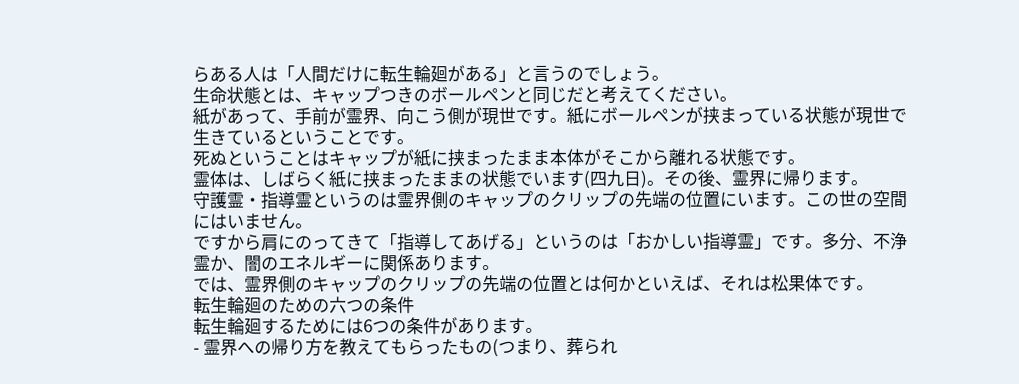らある人は「人間だけに転生輪廻がある」と言うのでしょう。
生命状態とは、キャップつきのボールペンと同じだと考えてください。
紙があって、手前が霊界、向こう側が現世です。紙にボールペンが挟まっている状態が現世で生きているということです。
死ぬということはキャップが紙に挟まったまま本体がそこから離れる状態です。
霊体は、しばらく紙に挟まったままの状態でいます(四九日)。その後、霊界に帰ります。
守護霊・指導霊というのは霊界側のキャップのクリップの先端の位置にいます。この世の空間にはいません。
ですから肩にのってきて「指導してあげる」というのは「おかしい指導霊」です。多分、不浄霊か、闇のエネルギーに関係あります。
では、霊界側のキャップのクリップの先端の位置とは何かといえば、それは松果体です。
転生輪廻のための六つの条件
転生輪廻するためには6つの条件があります。
- 霊界への帰り方を教えてもらったもの(つまり、葬られ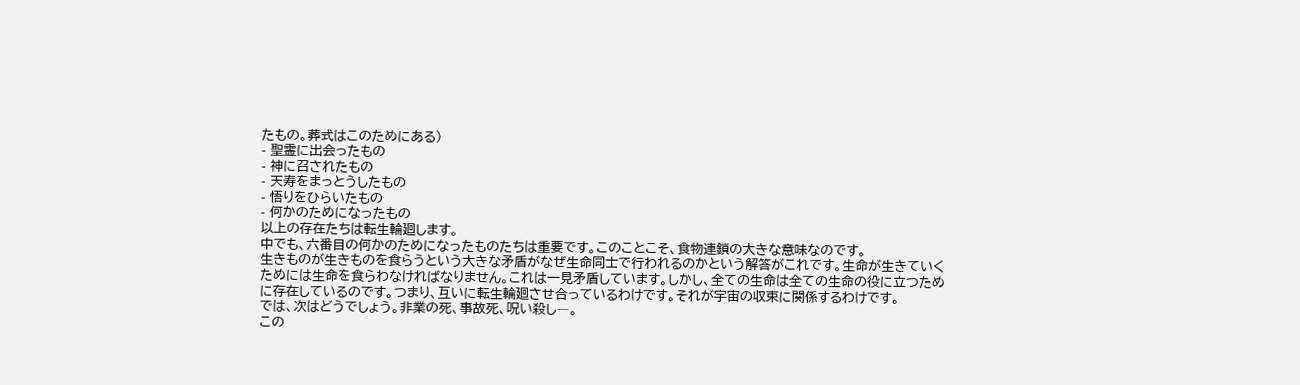たもの。葬式はこのためにある)
- 聖霊に出会ったもの
- 神に召されたもの
- 天寿をまっとうしたもの
- 悟りをひらいたもの
- 何かのためになったもの
以上の存在たちは転生輪廻します。
中でも、六番目の何かのためになったものたちは重要です。このことこそ、食物連鎖の大きな意味なのです。
生きものが生きものを食らうという大きな矛盾がなぜ生命同士で行われるのかという解答がこれです。生命が生きていくためには生命を食らわなければなりません。これは一見矛盾しています。しかし、全ての生命は全ての生命の役に立つために存在しているのです。つまり、互いに転生輪廻させ合っているわけです。それが宇宙の収束に関係するわけです。
では、次はどうでしょう。非業の死、事故死、呪い殺し―。
この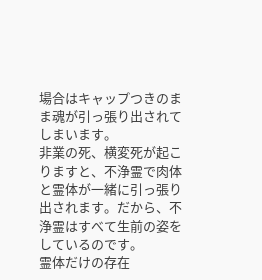場合はキャップつきのまま魂が引っ張り出されてしまいます。
非業の死、横変死が起こりますと、不浄霊で肉体と霊体が一緒に引っ張り出されます。だから、不浄霊はすべて生前の姿をしているのです。
霊体だけの存在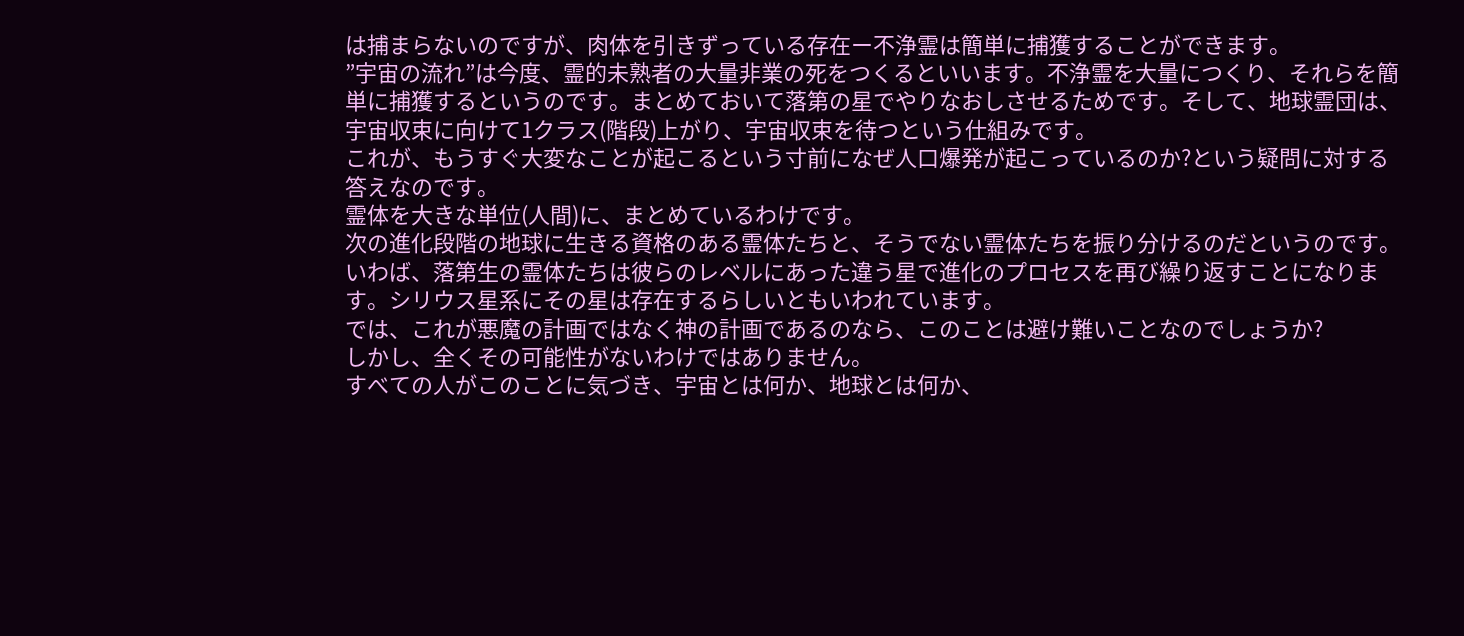は捕まらないのですが、肉体を引きずっている存在ー不浄霊は簡単に捕獲することができます。
”宇宙の流れ”は今度、霊的未熟者の大量非業の死をつくるといいます。不浄霊を大量につくり、それらを簡単に捕獲するというのです。まとめておいて落第の星でやりなおしさせるためです。そして、地球霊団は、宇宙収束に向けて1クラス(階段)上がり、宇宙収束を待つという仕組みです。
これが、もうすぐ大変なことが起こるという寸前になぜ人口爆発が起こっているのか?という疑問に対する答えなのです。
霊体を大きな単位(人間)に、まとめているわけです。
次の進化段階の地球に生きる資格のある霊体たちと、そうでない霊体たちを振り分けるのだというのです。
いわば、落第生の霊体たちは彼らのレベルにあった違う星で進化のプロセスを再び繰り返すことになります。シリウス星系にその星は存在するらしいともいわれています。
では、これが悪魔の計画ではなく神の計画であるのなら、このことは避け難いことなのでしょうか?
しかし、全くその可能性がないわけではありません。
すべての人がこのことに気づき、宇宙とは何か、地球とは何か、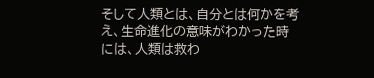そして人類とは、自分とは何かを考え、生命進化の意味がわかった時には、人類は救わ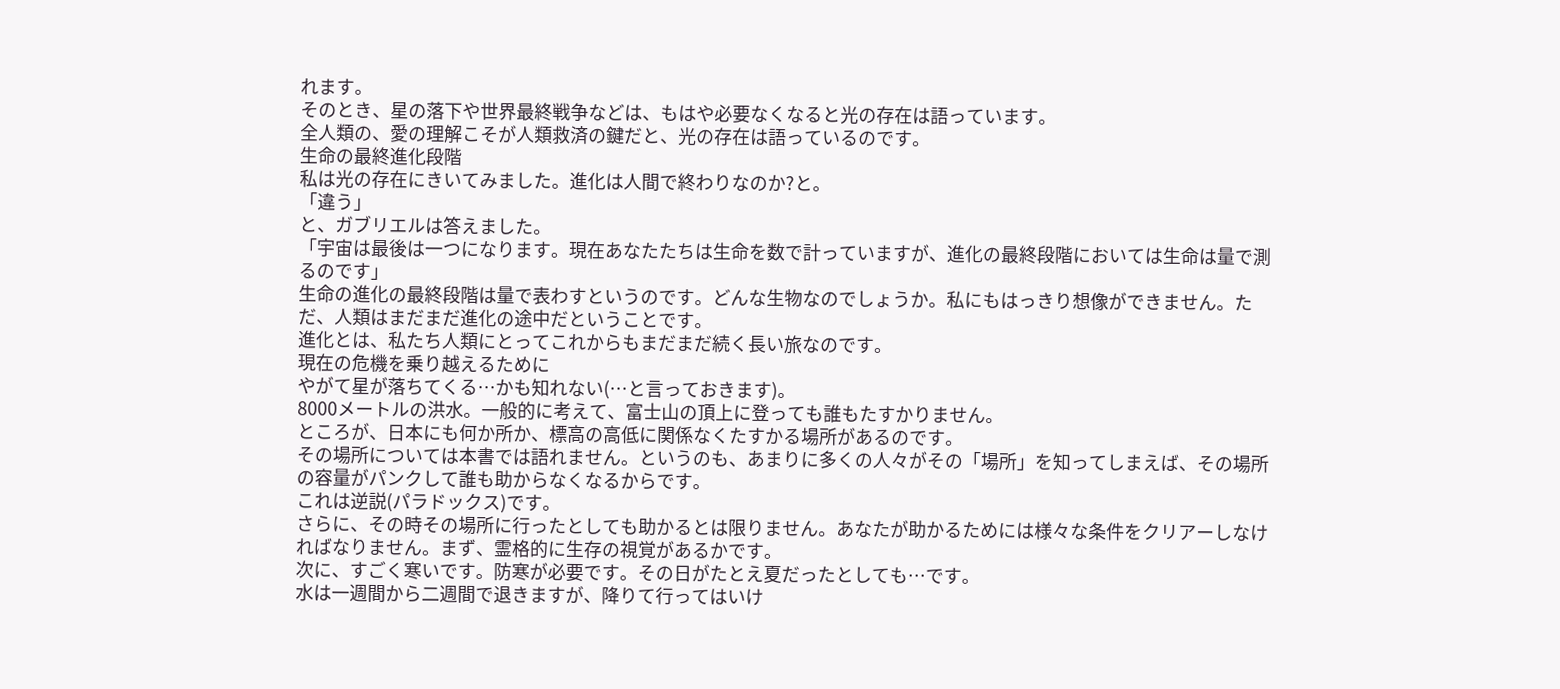れます。
そのとき、星の落下や世界最終戦争などは、もはや必要なくなると光の存在は語っています。
全人類の、愛の理解こそが人類救済の鍵だと、光の存在は語っているのです。
生命の最終進化段階
私は光の存在にきいてみました。進化は人間で終わりなのか?と。
「違う」
と、ガブリエルは答えました。
「宇宙は最後は一つになります。現在あなたたちは生命を数で計っていますが、進化の最終段階においては生命は量で測るのです」
生命の進化の最終段階は量で表わすというのです。どんな生物なのでしょうか。私にもはっきり想像ができません。ただ、人類はまだまだ進化の途中だということです。
進化とは、私たち人類にとってこれからもまだまだ続く長い旅なのです。
現在の危機を乗り越えるために
やがて星が落ちてくる…かも知れない(…と言っておきます)。
8000メートルの洪水。一般的に考えて、富士山の頂上に登っても誰もたすかりません。
ところが、日本にも何か所か、標高の高低に関係なくたすかる場所があるのです。
その場所については本書では語れません。というのも、あまりに多くの人々がその「場所」を知ってしまえば、その場所の容量がパンクして誰も助からなくなるからです。
これは逆説(パラドックス)です。
さらに、その時その場所に行ったとしても助かるとは限りません。あなたが助かるためには様々な条件をクリアーしなければなりません。まず、霊格的に生存の視覚があるかです。
次に、すごく寒いです。防寒が必要です。その日がたとえ夏だったとしても…です。
水は一週間から二週間で退きますが、降りて行ってはいけ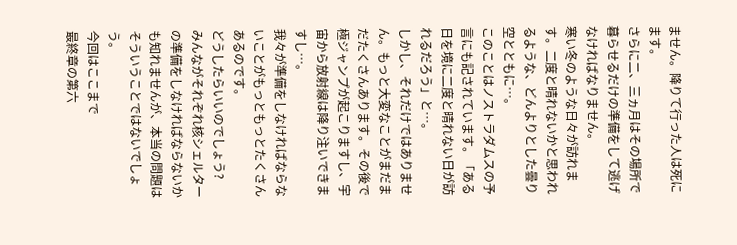ません。降りて行った人は死にます。
さらに二、三ヵ月はその場所で暮らせるだけの準備をして逃げなければなりません。
寒い冬のような日々が訪れます。二度と晴れないかと思われるような、どんよりとした曇り空とともに…。
このことはノストラダムスの予言にも記されています。「ある日を境に二度と晴れない日が訪れるだろう」と…。
しかし、それだけではありません。もっと大変なことがまだまだたくさんあります。その後で極ジャンプが起こりますし、宇宙から放射線は降り注いできますし…。
我々が準備をしなければならないことがもっともっとたくさんあるのです。
どうしたらいいのでしょう?
みんながそれぞれ核シェルターの準備をしなければならないかも知れませんが、本当の問題はそういうことではないでしょう。
今回はここまで
最終章の第六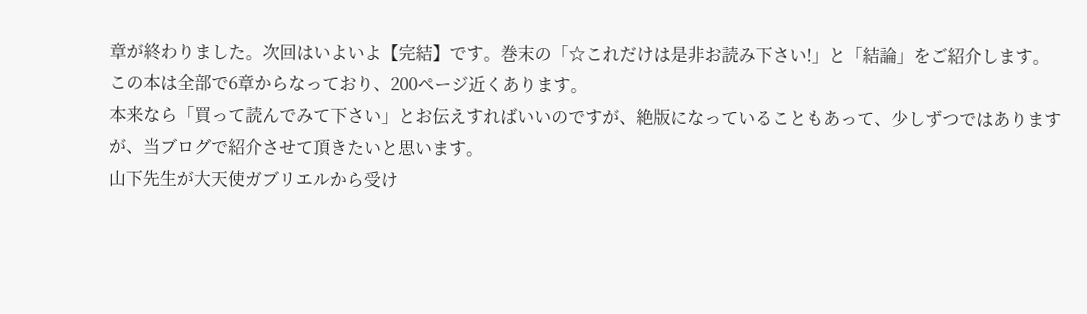章が終わりました。次回はいよいよ【完結】です。巻末の「☆これだけは是非お読み下さい!」と「結論」をご紹介します。
この本は全部で6章からなっており、200ページ近くあります。
本来なら「買って読んでみて下さい」とお伝えすればいいのですが、絶版になっていることもあって、少しずつではありますが、当ブログで紹介させて頂きたいと思います。
山下先生が大天使ガブリエルから受け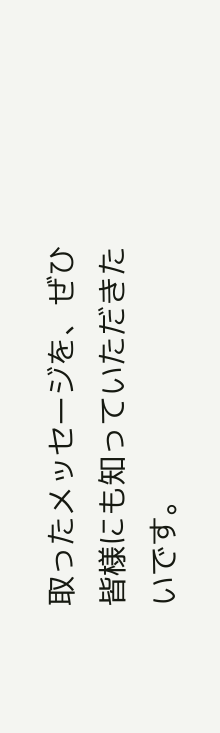取ったメッセージを、ぜひ皆様にも知っていただきたいです。